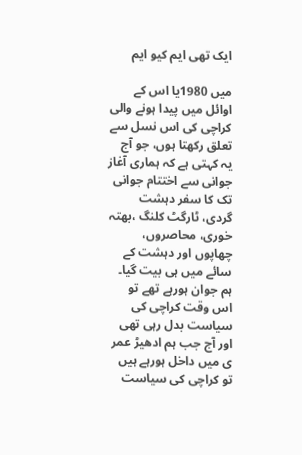ایک تھی ایم کیو ایم

میں 1980یا اس کے اوائل میں پیدا ہونے والی کراچی کی اس نسل سے تعلق رکھتا ہوں، جو آج یہ کہتی ہے کہ ہماری آغاز جوانی سے اختتام جوانی تک کا سفر دہشت گردی، ٹارگٹ کلنگ ،بھتہ خوری، محاصروں، چھاپوں اور دہشت کے سائے میں ہی بیت گیا۔ ہم جوان ہورہے تھے تو اس وقت کراچی کی سیاست بدل رہی تھی اور آج جب ہم ادھیڑ عمر ی میں داخل ہورہے ہیں تو کراچی کی سیاست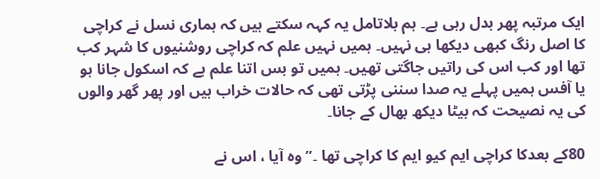ایک مرتبہ پھر بدل رہی ہے۔ ہم بلاتامل یہ کہہ سکتے ہیں کہ ہماری نسل نے کراچی کا اصل رنگ کبھی دیکھا ہی نہیں۔ ہمیں نہیں علم کہ کراچی روشنیوں کا شہر کب تھا اور کب اس کی راتیں جاگتی تھیں۔ ہمیں تو بس اتنا علم ہے کہ اسکول جانا ہو یا آفس ہمیں پہلے یہ صدا سننی پڑتی تھی کہ حالات خراب ہیں اور پھر گھر والوں کی یہ نصیحت کہ بیٹا دیکھ بھال کے جانا۔

80کے بعدکا کراچی ایم کیو ایم کا کراچی تھا ۔”وہ آیا ، اس نے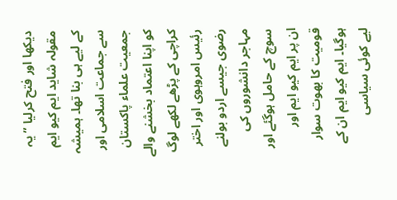دیکھا اور فتح کرلیا ” یہ مقولہ شاید ایم کیو ایم کے لیے ہی بنا تھا۔ ہمیشہ سے جماعت اسلامی اور جمعیت علماء پاکستان کو اپنا اعتماد بخشنے والے کراچی کے پڑھے لکھے لوگ رئیس امروہوی اور اختر رضوی جیسے اردو بولنے مہاجر دانشوروں کی سوچ کے حامل ہوگئے اور ان پر ایم کیو ایم اور قومیت کا بھوت سوار ہوگیا۔ ایم کیو ایم ان کے لیے کوئی سیاسی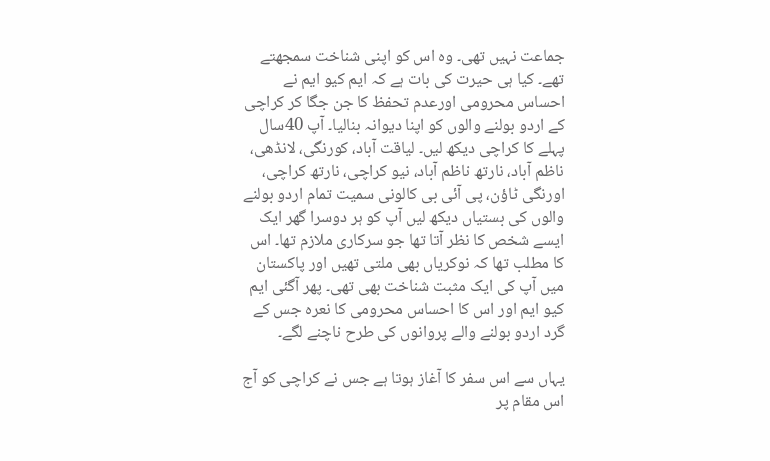جماعت نہیں تھی۔ وہ اس کو اپنی شناخت سمجھتے تھے۔ کیا ہی حیرت کی بات ہے کہ ایم کیو ایم نے احساس محرومی اورعدم تحفظ کا جن جگا کر کراچی کے اردو بولنے والوں کو اپنا دیوانہ بنالیا۔ آپ 40سال پہلے کا کراچی دیکھ لیں۔ لیاقت آباد، کورنگی، لانڈھی، ناظم آباد، نارتھ ناظم آباد، نیو کراچی، نارتھ کراچی، اورنگی ٹاؤن، پی آئی بی کالونی سمیت تمام اردو بولنے والوں کی بستیاں دیکھ لیں آپ کو ہر دوسرا گھر ایک ایسے شخص کا نظر آتا تھا جو سرکاری ملازم تھا۔ اس کا مطلب تھا کہ نوکریاں بھی ملتی تھیں اور پاکستان میں آپ کی ایک مثبت شناخت بھی تھی۔ پھر آگئی ایم کیو ایم اور اس کا احساس محرومی کا نعرہ جس کے گرد اردو بولنے والے پروانوں کی طرح ناچنے لگے۔

یہاں سے اس سفر کا آغاز ہوتا ہے جس نے کراچی کو آج اس مقام پر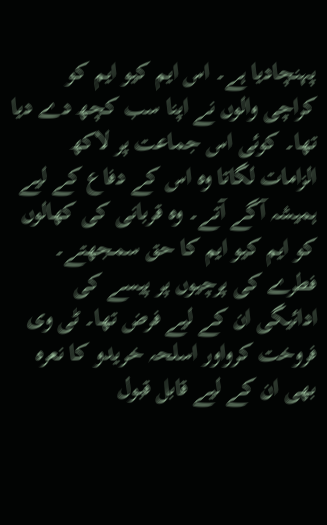پہنچادیا ہے۔ اس ایم کیو ایم کو کراچی والوں نے اپنا سب کچھ دے دیا تھا۔ کوئی اس جماعت پر لاکھ الزامات لگاتا وہ اس کے دفاع کے لیے ہمیشہ آگے آتے۔ وہ قربانی کی کھالوں کو ایم کیو ایم کا حق سمجھتے۔ فطرے کی پرچیوں پر پیسے کی ادائیگی ان کے لیے فرض تھا۔ ٹی وی فروخت کرواور اسلحہ خریدو کا نعرہ بھی ان کے لیے قابل قبول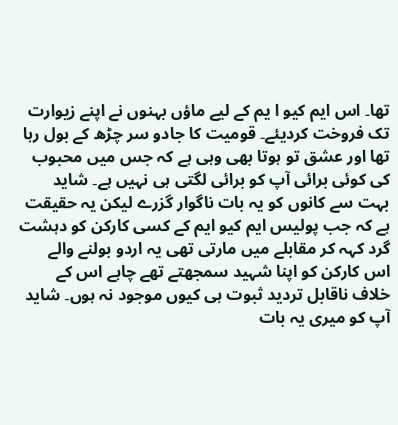تھا۔ اس ایم کیو ا یم کے لیے ماؤں بہنوں نے اپنے زیوارت تک فروخت کردیئے۔ قومیت کا جادو سر چڑھ کے بول رہا تھا اور عشق تو ہوتا بھی وہی ہے کہ جس میں محبوب کی کوئی برائی آپ کو برائی لگتی ہی نہیں ہے۔ شاید بہت سے کانوں کو یہ بات ناگوار گزرے لیکن یہ حقیقت ہے کہ جب پولیس ایم کیو ایم کے کسی کارکن کو دہشت گرد کہہ کر مقابلے میں مارتی تھی یہ اردو بولنے والے اس کارکن کو اپنا شہید سمجھتے تھے چاہے اس کے خلاف ناقابل تردید ثبوت ہی کیوں موجود نہ ہوں۔ شاید آپ کو میری یہ بات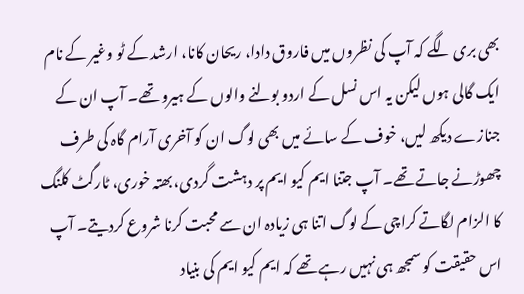بھی بری لگے کہ آپ کی نظروں میں فاروق دادا، ریحان کانا، ارشد کے ٹو وغیر کے نام ایک گالی ہوں لیکن یہ اس نسل کے اردو بولنے والوں کے ہیرو تھے۔ آپ ان کے جنازے دیکھ لیں، خوف کے سائے میں بھی لوگ ان کو آخری آرام گاہ کی طرف چھوڑنے جاتے تھے۔ آپ جتنا ایم کیو ایم پر دہشت گردی، بھتہ خوری، ٹارگٹ کلنگ کا الزام لگاتے کراچی کے لوگ اتنا ہی زیادہ ان سے محبت کرنا شروع کردیتے۔ آپ اس حقیقت کو سمجھ ہی نہیں رہے تھے کہ ایم کیو ایم کی بنیاد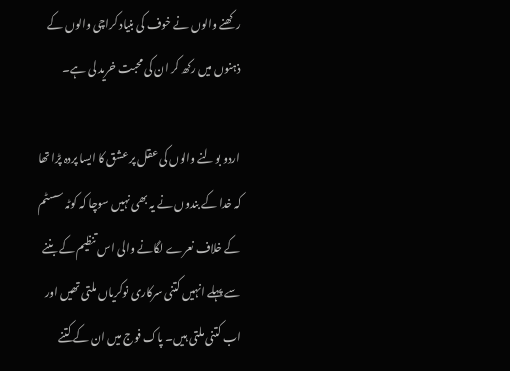رکھنے والوں نے خوف کی بنیاد کراچی والوں کے ذہنوں میں رکھ کر ان کی محبت خرید لی ہے۔

اردو بولنے والوں کی عقل پر عشق کا ایسا پردہ پڑا تھا کہ خدا کے بندوں نے یہ بھی نہیں سوچا کہ کوٹہ سسٹم کے خلاف نعرے لگانے والی اس تنظیم کے بننے سے پہلے انہیں کتنی سرکاری نوکریاں ملتی تھیں اور اب کتنی ملتی ہیں۔ پاک فوج میں ان کے کتنے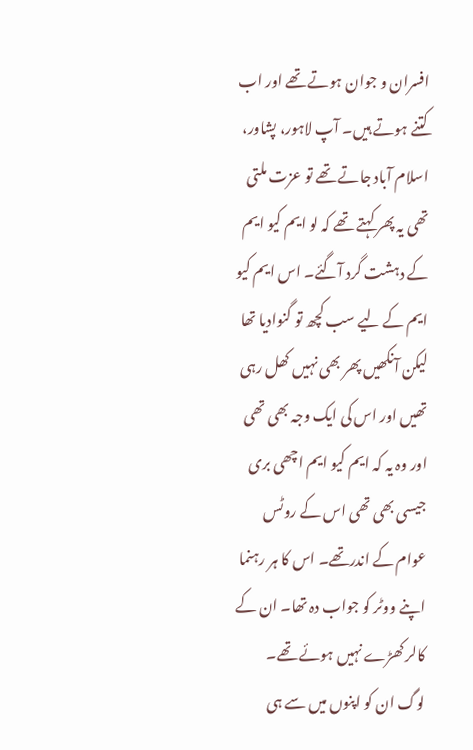افسران و جوان ہوتے تھے اور اب کتنے ہوتے ہیں۔ آپ لاہور، پشاور، اسلام آباد جاتے تھے تو عزت ملتی تھی یہ پھر کہتے تھے کہ لو ایم کیو ایم کے دہشت گرد آگئے۔ اس ایم کیو ایم کے لیے سب کچھ تو گنوادیا تھا لیکن آنکھیں پھر بھی نہیں کھل رہی تھیں اور اس کی ایک وجہ بھی تھی اور وہ یہ کہ ایم کیو ایم اچھی بری جیسی بھی تھی اس کے روٹس عوام کے اندرتھے۔ اس کا ہر رہنما اپنے ووٹر کو جواب دہ تھا۔ ان کے کالر کھڑے نہیں ہوئے تھے۔ لوگ ان کو اپنوں میں سے ہی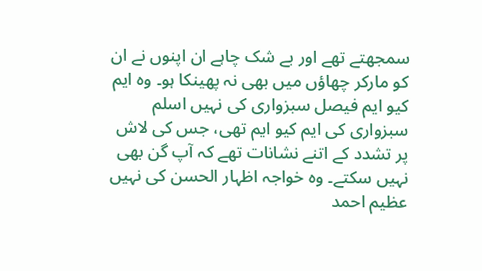سمجھتے تھے اور بے شک چاہے ان اپنوں نے ان کو مارکر چھاؤں میں بھی نہ پھینکا ہو۔ وہ ایم کیو ایم فیصل سبزواری کی نہیں اسلم سبزواری کی ایم کیو ایم تھی، جس کی لاش پر تشدد کے اتنے نشانات تھے کہ آپ گن بھی نہیں سکتے۔ وہ خواجہ اظہار الحسن کی نہیں عظیم احمد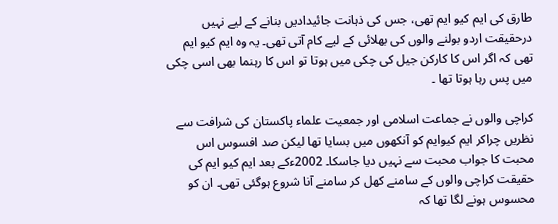طارق کی ایم کیو ایم تھی، جس کی ذہانت جائیدادیں بنانے کے لیے نہیں درحقیقت اردو بولنے والوں کی بھلائی کے لیے کام آتی تھی۔ یہ وہ ایم کیو ایم تھی کہ اگر اس کا کارکن جیل کی چکی میں ہوتا تو اس کا رہنما بھی اسی چکی میں پس رہا ہوتا تھا ۔

کراچی والوں نے جماعت اسلامی اور جمعیت علماء پاکستان کی شرافت سے نظریں چراکر ایم کیوایم کو آنکھوں میں بسایا تھا لیکن صد افسوس اس محبت کا جواب محبت سے نہیں دیا جاسکا۔ 2002ءکے بعد ایم کیو ایم کی حقیقت کراچی والوں کے سامنے کھل کر سامنے آنا شروع ہوگئی تھی۔ ان کو محسوس ہونے لگا تھا کہ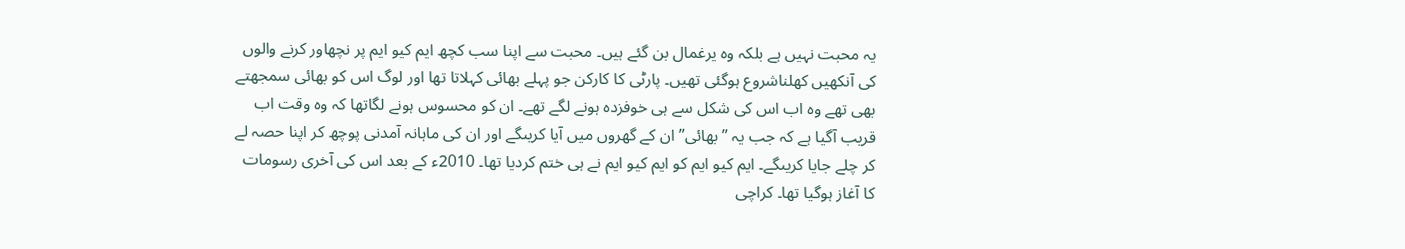یہ محبت نہیں ہے بلکہ وہ یرغمال بن گئے ہیں۔ محبت سے اپنا سب کچھ ایم کیو ایم پر نچھاور کرنے والوں کی آنکھیں کھلناشروع ہوگئی تھیں۔ پارٹی کا کارکن جو پہلے بھائی کہلاتا تھا اور لوگ اس کو بھائی سمجھتے بھی تھے وہ اب اس کی شکل سے ہی خوفزدہ ہونے لگے تھے۔ ان کو محسوس ہونے لگاتھا کہ وہ وقت اب قریب آگیا ہے کہ جب یہ ”بھائی” ان کے گھروں میں آیا کریںگے اور ان کی ماہانہ آمدنی پوچھ کر اپنا حصہ لے کر چلے جایا کریںگے۔ ایم کیو ایم کو ایم کیو ایم نے ہی ختم کردیا تھا۔ 2010ء کے بعد اس کی آخری رسومات کا آغاز ہوگیا تھا۔ کراچی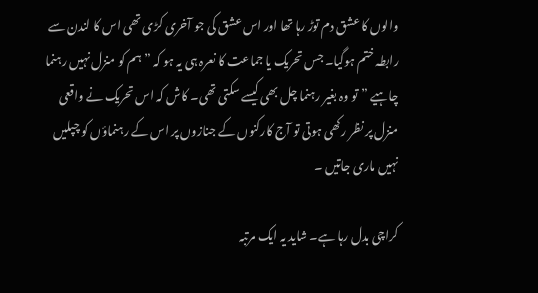والوں کا عشق دم توڑ رہا تھا اور اس عشق کی جو آخری کڑی تھی اس کا لندن سے رابطہ ختم ہوگیا۔ جس تحریک یا جماعت کا نعرہ ہی یہ ہو کہ ”ہم کو منزل نہیں رہنما چاہیے ”تو وہ بغیر رہنما چل بھی کیسے سکتی تھی۔ کاش کہ اس تحریک نے واقعی منزل پر نظر رکھی ہوتی تو آج کارکنوں کے جنازوں پر اس کے رہنماؤں کو چپلیں نہیں ماری جاتیں ۔

کراچی بدل رہا ہے۔ شاید یہ ایک مرتبہ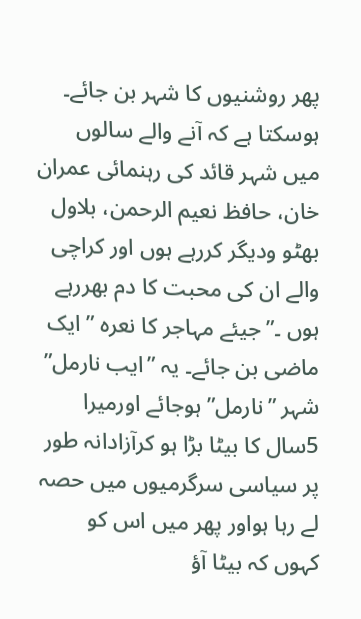پھر روشنیوں کا شہر بن جائے۔ ہوسکتا ہے کہ آنے والے سالوں میں شہر قائد کی رہنمائی عمران خان، حافظ نعیم الرحمن، بلاول بھٹو ودیگر کررہے ہوں اور کراچی والے ان کی محبت کا دم بھررہے ہوں ۔”جیئے مہاجر کا نعرہ ” ایک ماضی بن جائے۔ یہ ”ایب نارمل” شہر ”نارمل” ہوجائے اورمیرا 5سال کا بیٹا بڑا ہو کرآزادانہ طور پر سیاسی سرگرمیوں میں حصہ لے رہا ہواور پھر میں اس کو کہوں کہ بیٹا آؤ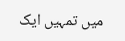میں تمہیں ایک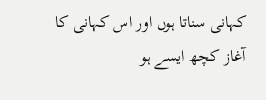کہانی سناتا ہوں اور اس کہانی کا آغاز کچھ ایسے ہو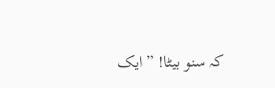کہ سنو بیٹا! ”ایک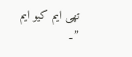تھی ایم کیو ایم ”۔